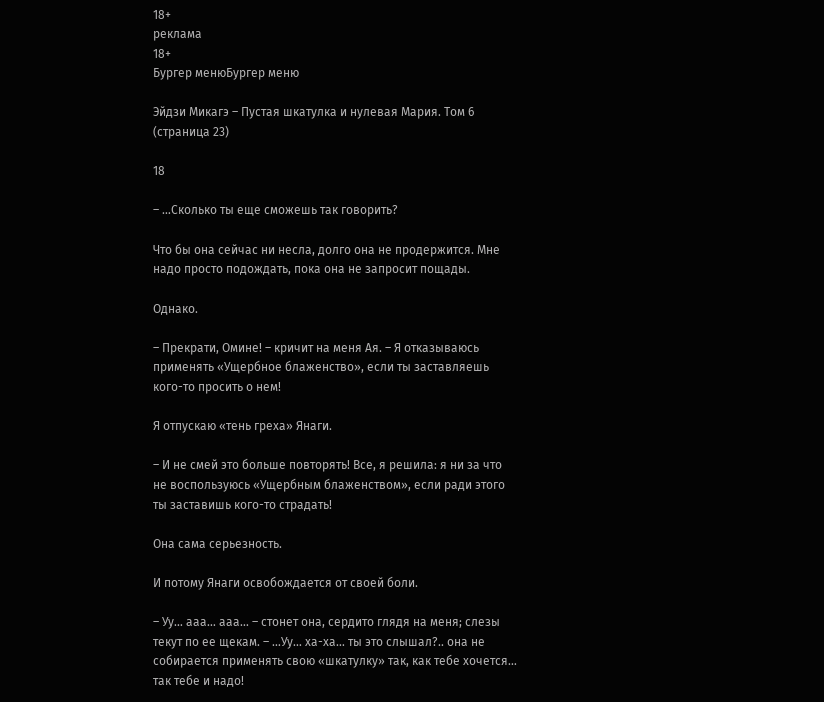18+
реклама
18+
Бургер менюБургер меню

Эйдзи Микагэ – Пустая шкатулка и нулевая Мария. Том 6 (страница 23)

18

– …Сколько ты еще сможешь так говорить?

Что бы она сейчас ни несла, долго она не продержится. Мне надо просто подождать, пока она не запросит пощады.

Однако.

– Прекрати, Омине! – кричит на меня Ая. – Я отказываюсь применять «Ущербное блаженство», если ты заставляешь кого-то просить о нем!

Я отпускаю «тень греха» Янаги.

– И не смей это больше повторять! Все, я решила: я ни за что не воспользуюсь «Ущербным блаженством», если ради этого ты заставишь кого-то страдать!

Она сама серьезность.

И потому Янаги освобождается от своей боли.

– Уу… ааа… ааа… – стонет она, сердито глядя на меня; слезы текут по ее щекам. – …Уу… ха-ха… ты это слышал?.. она не собирается применять свою «шкатулку» так, как тебе хочется… так тебе и надо!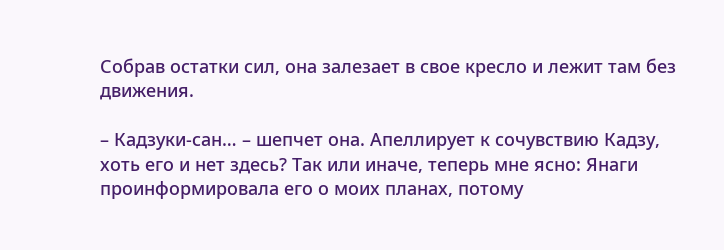Собрав остатки сил, она залезает в свое кресло и лежит там без движения.

– Кадзуки-сан… – шепчет она. Апеллирует к сочувствию Кадзу, хоть его и нет здесь? Так или иначе, теперь мне ясно: Янаги проинформировала его о моих планах, потому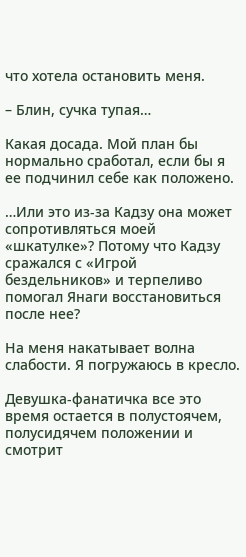что хотела остановить меня.

– Блин, сучка тупая…

Какая досада. Мой план бы нормально сработал, если бы я ее подчинил себе как положено.

…Или это из-за Кадзу она может сопротивляться моей «шкатулке»? Потому что Кадзу сражался с «Игрой бездельников» и терпеливо помогал Янаги восстановиться после нее?

На меня накатывает волна слабости. Я погружаюсь в кресло.

Девушка-фанатичка все это время остается в полустоячем, полусидячем положении и смотрит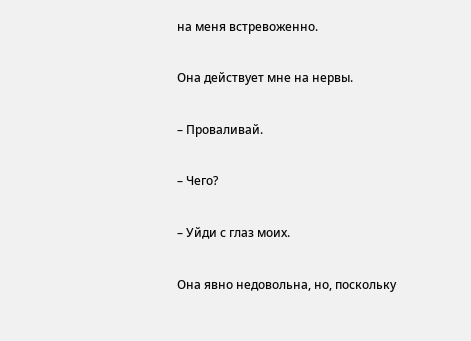на меня встревоженно.

Она действует мне на нервы.

– Проваливай.

– Чего?

– Уйди с глаз моих.

Она явно недовольна, но, поскольку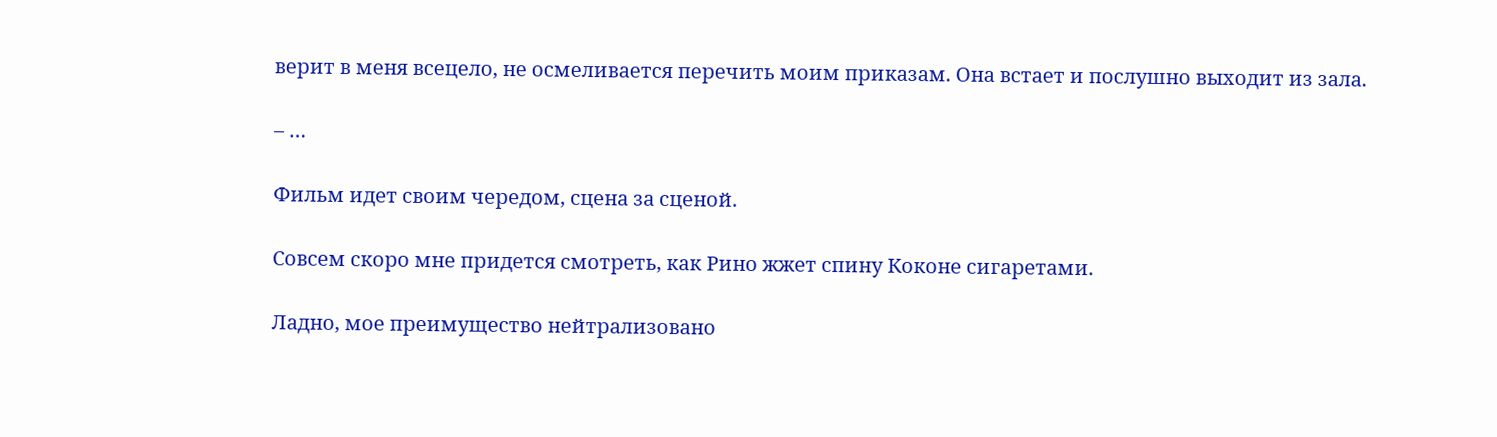верит в меня всецело, не осмеливается перечить моим приказам. Она встает и послушно выходит из зала.

– …

Фильм идет своим чередом, сцена за сценой.

Совсем скоро мне придется смотреть, как Рино жжет спину Коконе сигаретами.

Ладно, мое преимущество нейтрализовано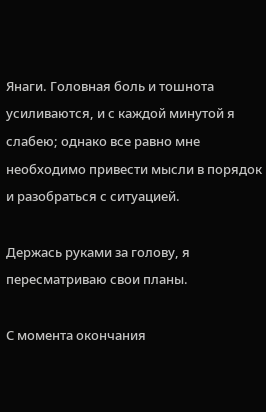Янаги. Головная боль и тошнота усиливаются, и с каждой минутой я слабею; однако все равно мне необходимо привести мысли в порядок и разобраться с ситуацией.

Держась руками за голову, я пересматриваю свои планы.

С момента окончания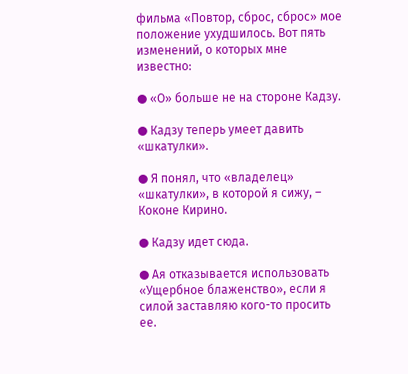фильма «Повтор, сброс, сброс» мое положение ухудшилось. Вот пять изменений, о которых мне известно:

● «О» больше не на стороне Кадзу.

● Кадзу теперь умеет давить «шкатулки».

● Я понял, что «владелец» «шкатулки», в которой я сижу, – Коконе Кирино.

● Кадзу идет сюда.

● Ая отказывается использовать «Ущербное блаженство», если я силой заставляю кого-то просить ее.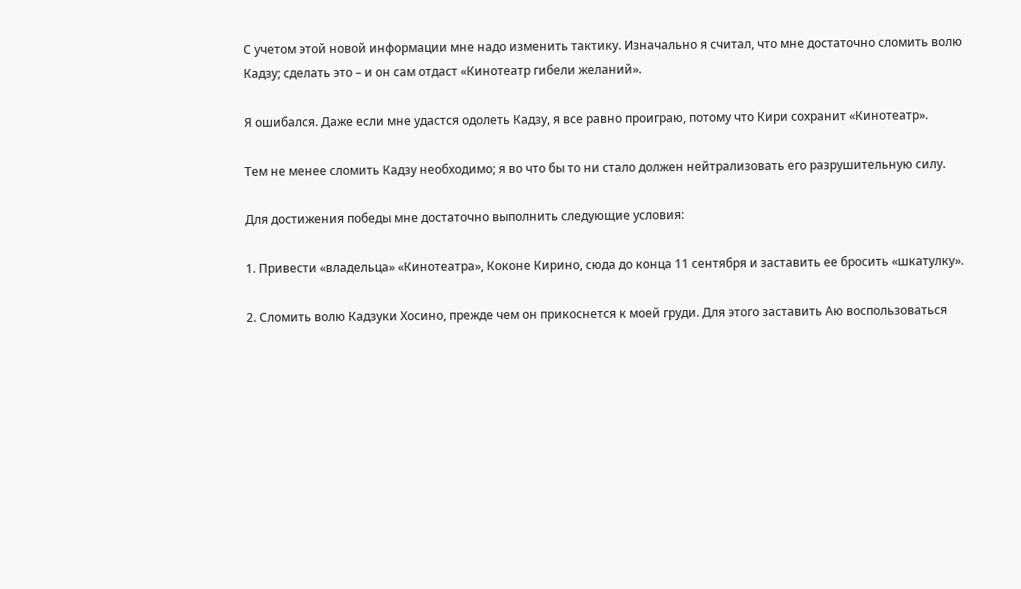С учетом этой новой информации мне надо изменить тактику. Изначально я считал, что мне достаточно сломить волю Кадзу; сделать это – и он сам отдаст «Кинотеатр гибели желаний».

Я ошибался. Даже если мне удастся одолеть Кадзу, я все равно проиграю, потому что Кири сохранит «Кинотеатр».

Тем не менее сломить Кадзу необходимо; я во что бы то ни стало должен нейтрализовать его разрушительную силу.

Для достижения победы мне достаточно выполнить следующие условия:

1. Привести «владельца» «Кинотеатра», Коконе Кирино, сюда до конца 11 сентября и заставить ее бросить «шкатулку».

2. Сломить волю Кадзуки Хосино, прежде чем он прикоснется к моей груди. Для этого заставить Аю воспользоваться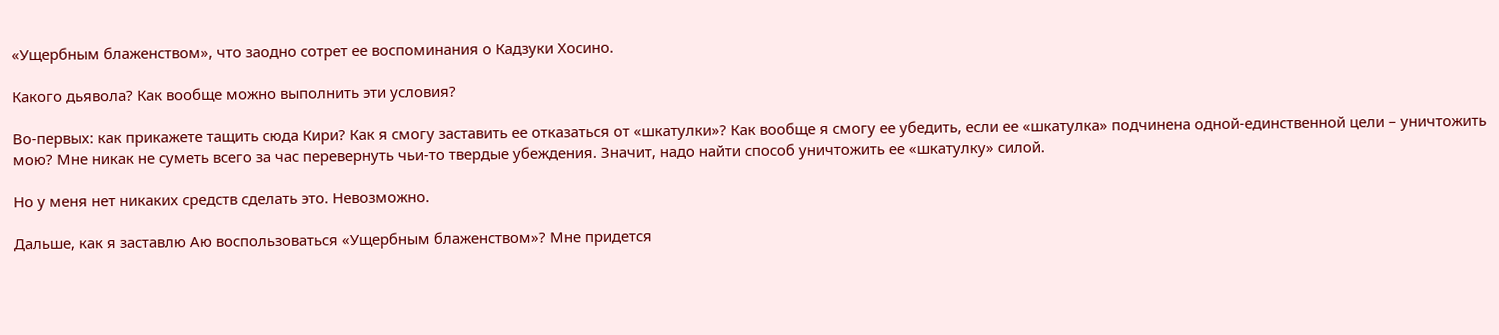«Ущербным блаженством», что заодно сотрет ее воспоминания о Кадзуки Хосино.

Какого дьявола? Как вообще можно выполнить эти условия?

Во-первых: как прикажете тащить сюда Кири? Как я смогу заставить ее отказаться от «шкатулки»? Как вообще я смогу ее убедить, если ее «шкатулка» подчинена одной-единственной цели – уничтожить мою? Мне никак не суметь всего за час перевернуть чьи-то твердые убеждения. Значит, надо найти способ уничтожить ее «шкатулку» силой.

Но у меня нет никаких средств сделать это. Невозможно.

Дальше, как я заставлю Аю воспользоваться «Ущербным блаженством»? Мне придется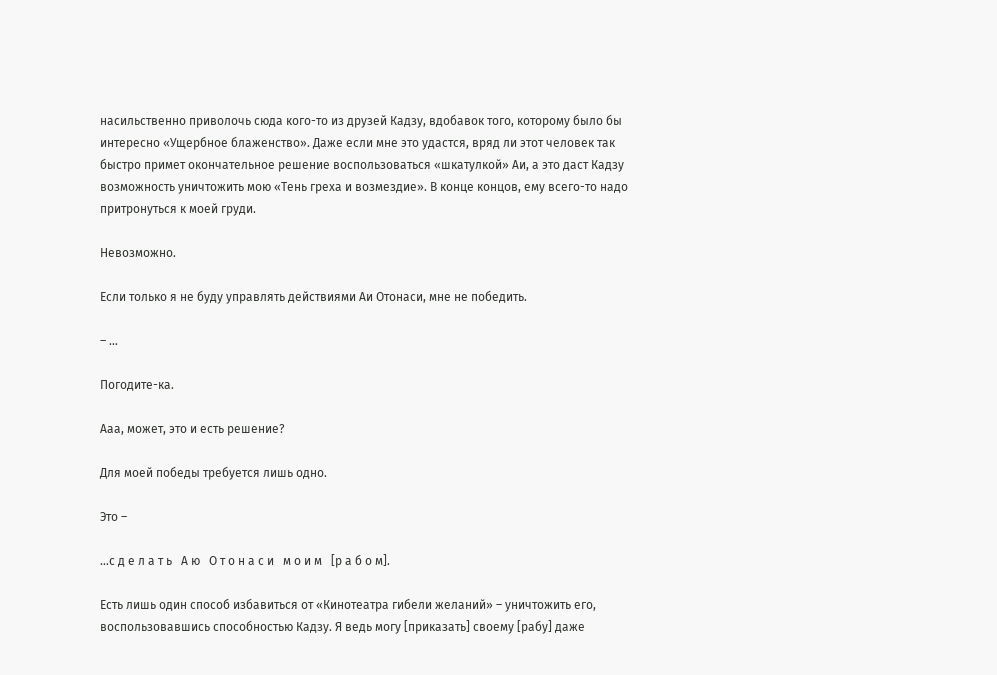насильственно приволочь сюда кого-то из друзей Кадзу, вдобавок того, которому было бы интересно «Ущербное блаженство». Даже если мне это удастся, вряд ли этот человек так быстро примет окончательное решение воспользоваться «шкатулкой» Аи, а это даст Кадзу возможность уничтожить мою «Тень греха и возмездие». В конце концов, ему всего-то надо притронуться к моей груди.

Невозможно.

Если только я не буду управлять действиями Аи Отонаси, мне не победить.

– …

Погодите-ка.

Ааа, может, это и есть решение?

Для моей победы требуется лишь одно.

Это –

…с д е л а т ь   А ю   О т о н а с и   м о и м   [р а б о м].

Есть лишь один способ избавиться от «Кинотеатра гибели желаний» – уничтожить его, воспользовавшись способностью Кадзу. Я ведь могу [приказать] своему [рабу] даже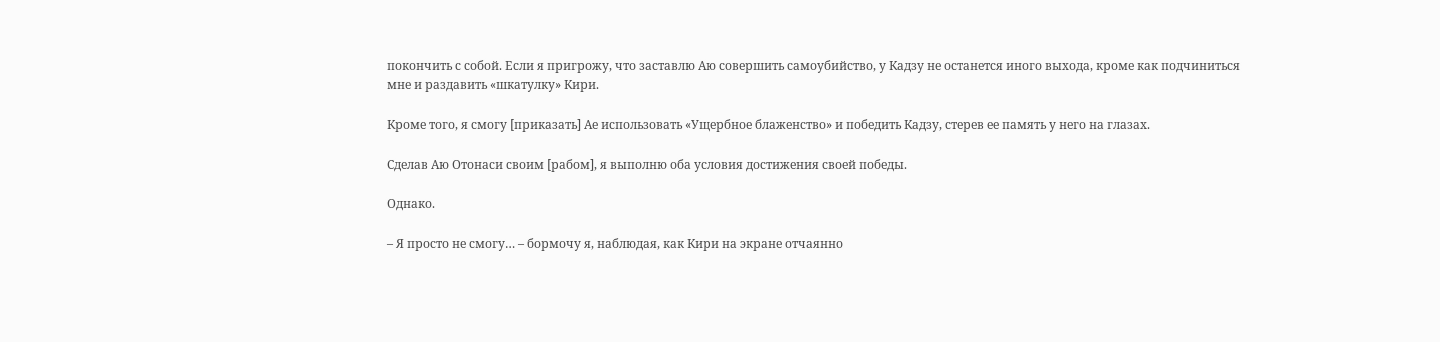покончить с собой. Если я пригрожу, что заставлю Аю совершить самоубийство, у Кадзу не останется иного выхода, кроме как подчиниться мне и раздавить «шкатулку» Кири.

Кроме того, я смогу [приказать] Ае использовать «Ущербное блаженство» и победить Кадзу, стерев ее память у него на глазах.

Сделав Аю Отонаси своим [рабом], я выполню оба условия достижения своей победы.

Однако.

– Я просто не смогу… – бормочу я, наблюдая, как Кири на экране отчаянно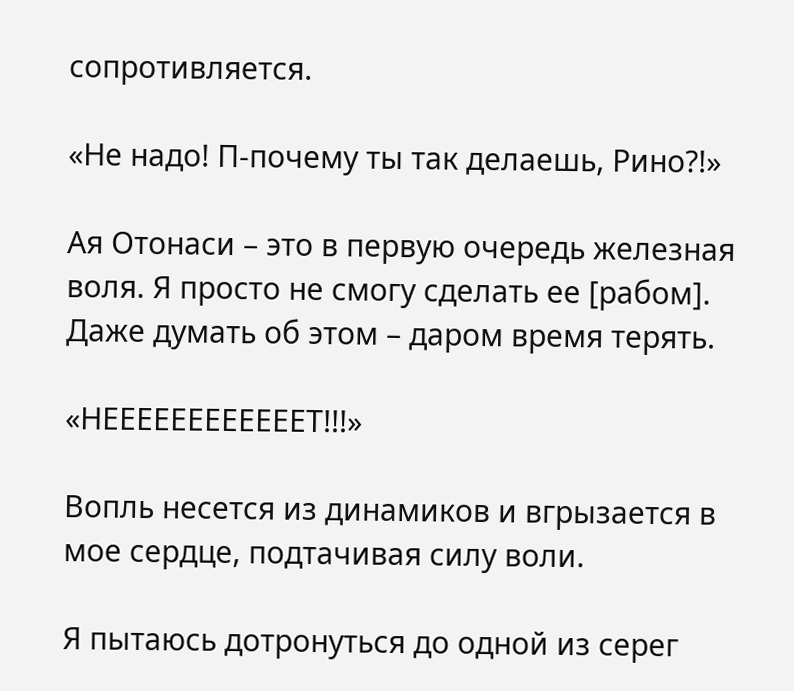сопротивляется.

«Не надо! П-почему ты так делаешь, Рино?!»

Ая Отонаси – это в первую очередь железная воля. Я просто не смогу сделать ее [рабом]. Даже думать об этом – даром время терять.

«НЕЕЕЕЕЕЕЕЕЕЕЕТ!!!»

Вопль несется из динамиков и вгрызается в мое сердце, подтачивая силу воли.

Я пытаюсь дотронуться до одной из серег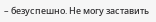– безуспешно. Не могу заставить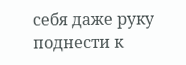себя даже руку поднести к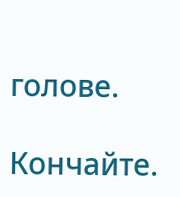голове.

Кончайте.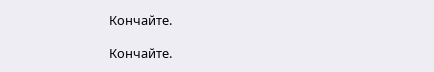Кончайте.

Кончайте.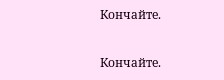Кончайте.

Кончайте.